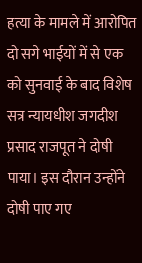हत्या के मामले में आरोपित दो सगे भाईयों में से एक को सुनवाई के बाद विशेष सत्र न्यायधीश जगदीश प्रसाद राजपूत ने दोषी पाया। इस दौरान उन्होंने दोषी पाए गए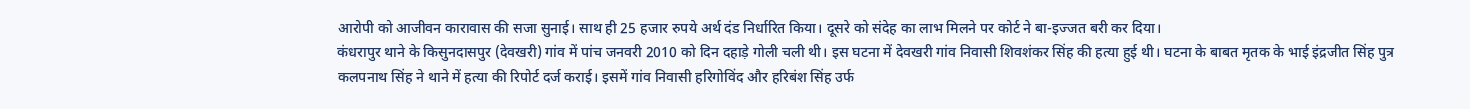आरोपी को आजीवन कारावास की सजा सुनाई। साथ ही 25 हजार रुपये अर्थ दंड निर्धारित किया। दूसरे को संदेह का लाभ मिलने पर कोर्ट ने बा-इज्जत बरी कर दिया।
कंधरापुर थाने के किसुनदासपुर (देवखरी) गांव में पांच जनवरी 2010 को दिन दहाड़े गोली चली थी। इस घटना में देवखरी गांव निवासी शिवशंकर सिंह की हत्या हुई थी। घटना के बाबत मृतक के भाई इंद्रजीत सिंह पुत्र कलपनाथ सिंह ने थाने में हत्या की रिपोर्ट दर्ज कराई। इसमें गांव निवासी हरिगोविंद और हरिबंश सिंह उर्फ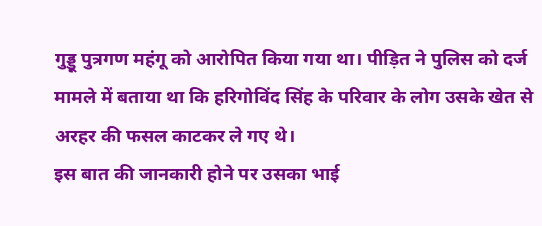गुड्डू पुत्रगण महंगू को आरोपित किया गया था। पीड़ित ने पुलिस को दर्ज मामले में बताया था कि हरिगोविंद सिंह के परिवार के लोग उसके खेत से अरहर की फसल काटकर ले गए थे।
इस बात की जानकारी होने पर उसका भाई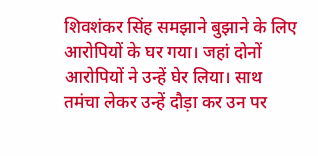शिवशंकर सिंह समझाने बुझाने के लिए आरोपियों के घर गया। जहां दोनों आरोपियों ने उन्हें घेर लिया। साथ तमंचा लेकर उन्हें दौड़ा कर उन पर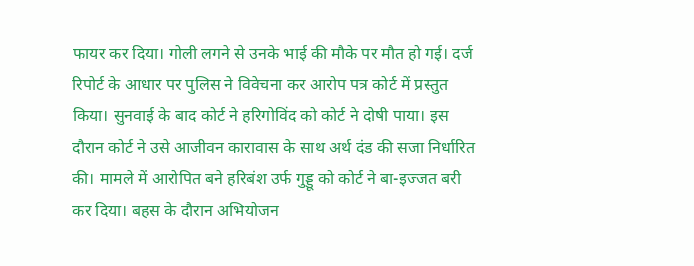फायर कर दिया। गोली लगने से उनके भाई की मौके पर मौत हो गई। दर्ज रिपोर्ट के आधार पर पुलिस ने विवेचना कर आरोप पत्र कोर्ट में प्रस्तुत किया। सुनवाई के बाद कोर्ट ने हरिगोविंद को कोर्ट ने दोषी पाया। इस दौरान कोर्ट ने उसे आजीवन कारावास के साथ अर्थ दंड की सजा निर्धारित की। मामले में आरोपित बने हरिबंश उर्फ गुड्डू को कोर्ट ने बा-इज्जत बरी कर दिया। बहस के दौरान अभियोजन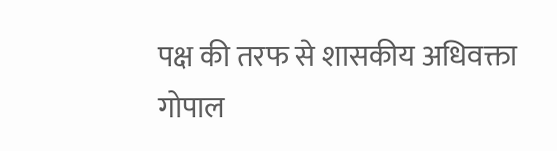पक्ष की तरफ से शासकीय अधिवक्ता गोपाल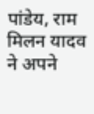पांडेय, राम मिलन यादव ने अपने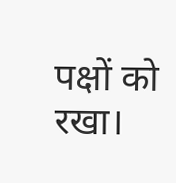पक्षों को रखा।